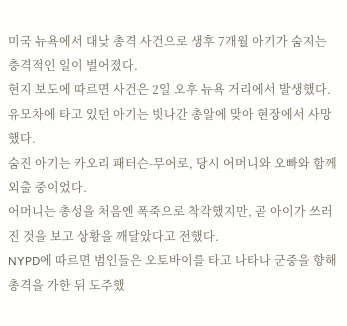미국 뉴욕에서 대낮 총격 사건으로 생후 7개월 아기가 숨지는 충격적인 일이 벌어졌다.
현지 보도에 따르면 사건은 2일 오후 뉴욕 거리에서 발생했다.
유모차에 타고 있던 아기는 빗나간 총알에 맞아 현장에서 사망했다.
숨진 아기는 카오리 패터슨-무어로, 당시 어머니와 오빠와 함께 외출 중이었다.
어머니는 총성을 처음엔 폭죽으로 착각했지만, 곧 아이가 쓰러진 것을 보고 상황을 깨달았다고 전했다.
NYPD에 따르면 범인들은 오토바이를 타고 나타나 군중을 향해 총격을 가한 뒤 도주했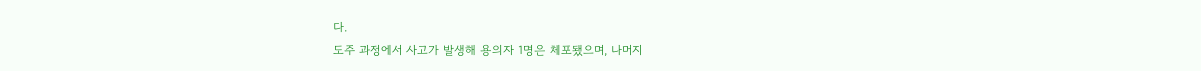다.
도주 과정에서 사고가 발생해 용의자 1명은 체포됐으며, 나머지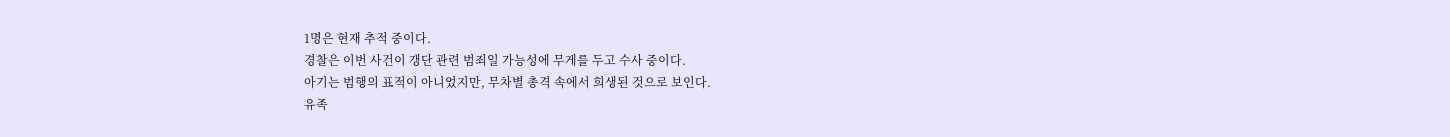1명은 현재 추적 중이다.
경찰은 이번 사건이 갱단 관련 범죄일 가능성에 무게를 두고 수사 중이다.
아기는 범행의 표적이 아니었지만, 무차별 총격 속에서 희생된 것으로 보인다.
유족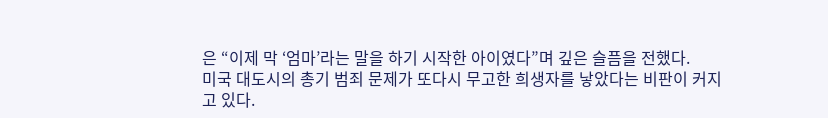은 “이제 막 ‘엄마’라는 말을 하기 시작한 아이였다”며 깊은 슬픔을 전했다.
미국 대도시의 총기 범죄 문제가 또다시 무고한 희생자를 낳았다는 비판이 커지고 있다.